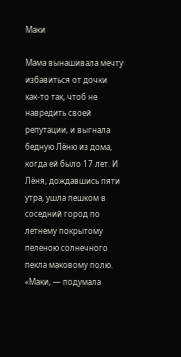Маки

Мама вынашивала мечту избавиться от дочки как-то так, чтоб не навредить своей репутации, и выгнала бедную Лёню из дома, когда ей было 17 лет. И Лёня, дождавшись пяти утра, ушла пешком в соседний город по летнему покрытому пеленою солнечного пекла маковому полю. «Маки, — подумала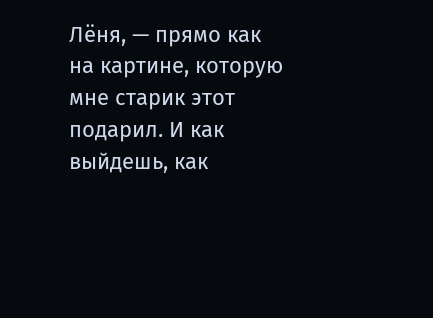Лёня, — прямо как на картине, которую мне старик этот подарил. И как выйдешь, как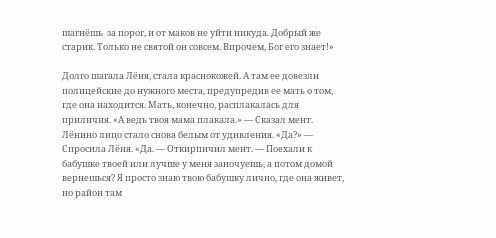шагнёшь  за порог, и от маков не уйти никуда. Добрый же старик. Только не святой он совсем. Впрочем, Бог его знает!»

Долго шагала Лёня, стала краснокожей. А там ее довезли полицейские до нужного места, предупредив ее мать о том, где она находится. Мать, конечно, расплакалась для приличия. «А ведь твоя мама плакала.» — Сказал мент. Лёнино лицо стало снова белым от удивления. «Да?» — Спросила Лёня. «Да. — Откирпичил мент. — Поехали к бабушке твоей или лучше у меня заночуешь, а потом домой вернешься? Я просто знаю твою бабушку лично, где она живет, но район там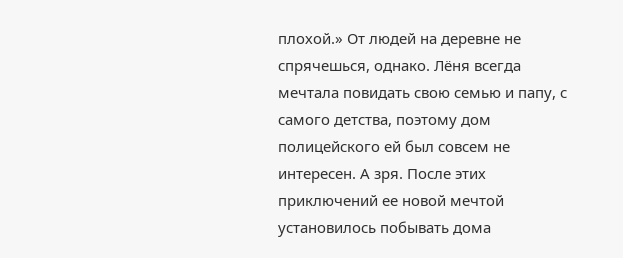плохой.» От людей на деревне не спрячешься, однако. Лёня всегда мечтала повидать свою семью и папу, с самого детства, поэтому дом полицейского ей был совсем не интересен. А зря. После этих приключений ее новой мечтой установилось побывать дома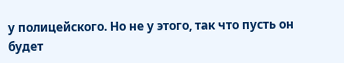у полицейского. Но не у этого, так что пусть он будет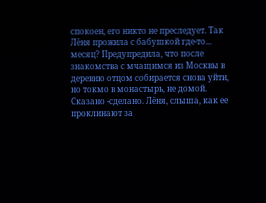спокоен, его никто не преследует. Так Лёня прожила с бабушкой где-то... месяц? Предупредила, что после знакомства с мчащимся из Москвы в деревню отцом собирается снова уйти, но токмо в монастырь, не домой. Сказано -сделано. Лёня, слыша, как ее проклинают за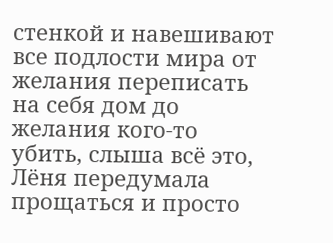стенкой и навешивают все подлости мира от желания переписать на себя дом до желания кого-то убить, слыша всё это, Лёня передумала прощаться и просто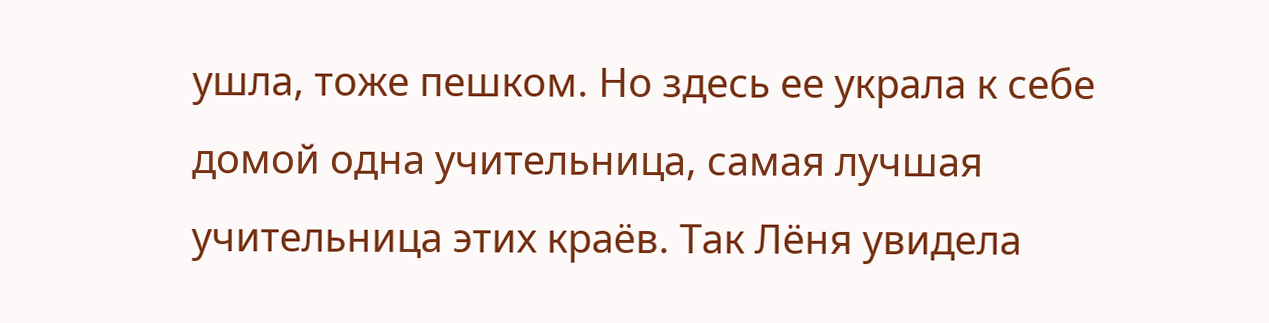ушла, тоже пешком. Но здесь ее украла к себе домой одна учительница, самая лучшая учительница этих краёв. Так Лёня увидела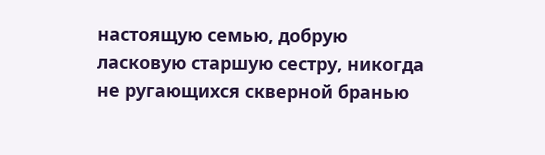настоящую семью, добрую ласковую старшую сестру, никогда не ругающихся скверной бранью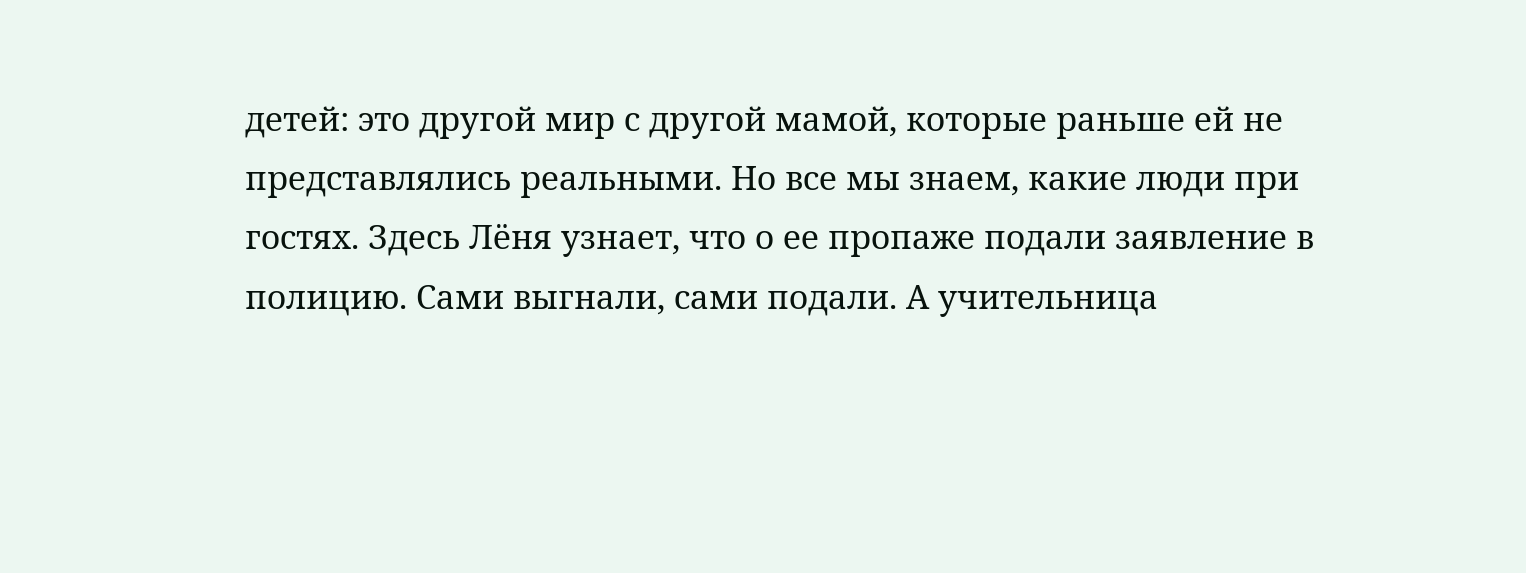детей: это другой мир с другой мамой, которые раньше ей не представлялись реальными. Но все мы знаем, какие люди при гостях. Здесь Лёня узнает, что о ее пропаже подали заявление в полицию. Сами выгнали, сами подали. А учительница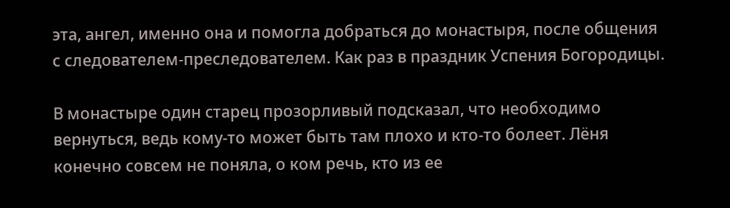эта, ангел, именно она и помогла добраться до монастыря, после общения с следователем-преследователем. Как раз в праздник Успения Богородицы.

В монастыре один старец прозорливый подсказал, что необходимо вернуться, ведь кому-то может быть там плохо и кто-то болеет. Лёня конечно совсем не поняла, о ком речь, кто из ее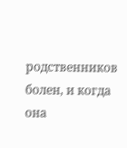родственников болен, и когда она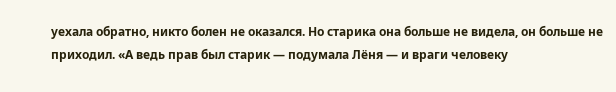уехала обратно, никто болен не оказался. Но старика она больше не видела, он больше не приходил. «А ведь прав был старик — подумала Лёня — и враги человеку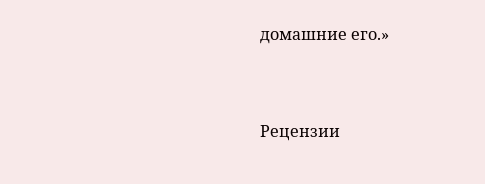домашние его.»


Рецензии